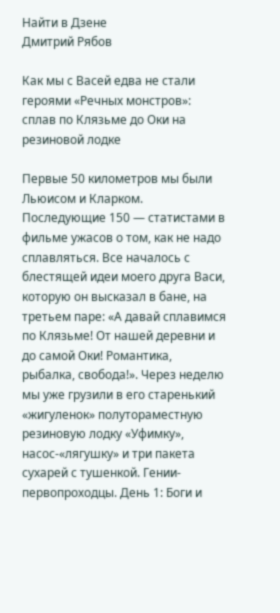Найти в Дзене
Дмитрий Рябов

Как мы с Васей едва не стали героями «Речных монстров»: сплав по Клязьме до Оки на резиновой лодке

Первые 50 километров мы были Льюисом и Кларком. Последующие 150 — статистами в фильме ужасов о том, как не надо сплавляться. Все началось с блестящей идеи моего друга Васи, которую он высказал в бане, на третьем паре: «А давай сплавимся по Клязьме! От нашей деревни и до самой Оки! Романтика, рыбалка, свобода!». Через неделю мы уже грузили в его старенький «жигуленок» полутораместную резиновую лодку «Уфимку», насос-«лягушку» и три пакета сухарей с тушенкой. Гении-первопроходцы. День 1: Боги и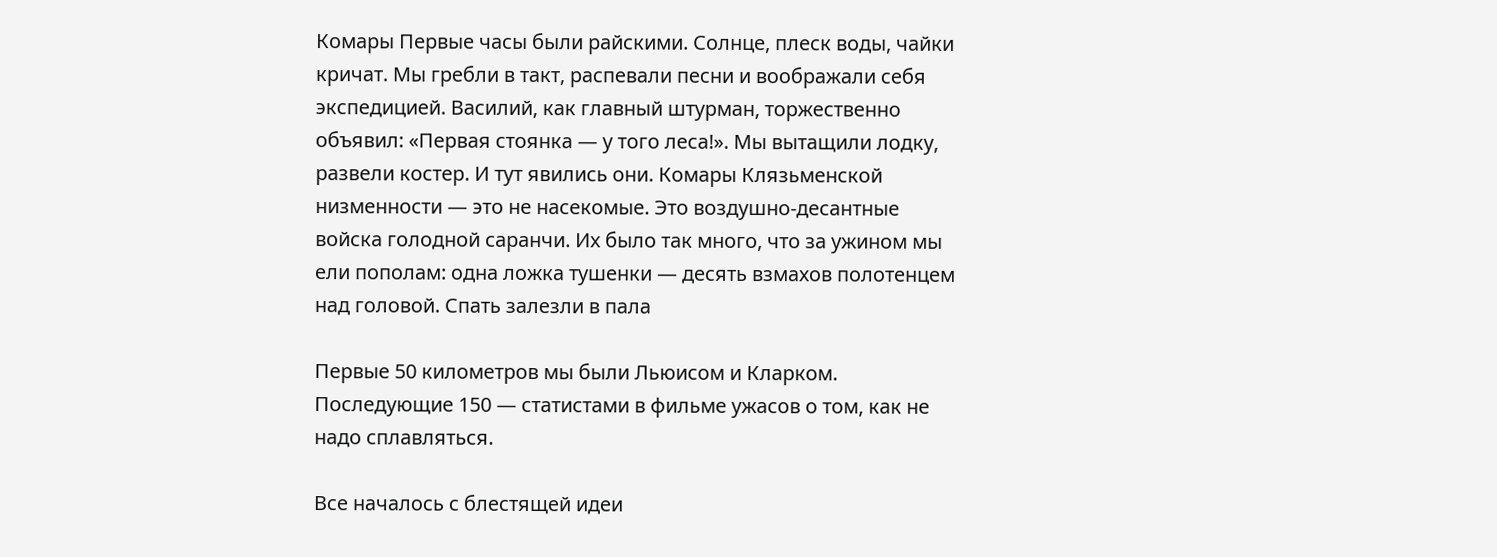Комары Первые часы были райскими. Солнце, плеск воды, чайки кричат. Мы гребли в такт, распевали песни и воображали себя экспедицией. Василий, как главный штурман, торжественно объявил: «Первая стоянка — у того леса!». Мы вытащили лодку, развели костер. И тут явились они. Комары Клязьменской низменности — это не насекомые. Это воздушно-десантные войска голодной саранчи. Их было так много, что за ужином мы ели пополам: одна ложка тушенки — десять взмахов полотенцем над головой. Спать залезли в пала

Первые 50 километров мы были Льюисом и Кларком. Последующие 150 — статистами в фильме ужасов о том, как не надо сплавляться.

Все началось с блестящей идеи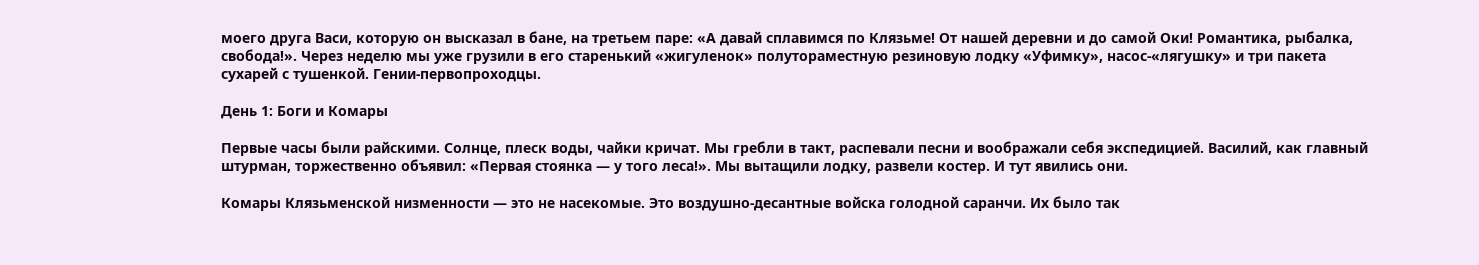моего друга Васи, которую он высказал в бане, на третьем паре: «А давай сплавимся по Клязьме! От нашей деревни и до самой Оки! Романтика, рыбалка, свобода!». Через неделю мы уже грузили в его старенький «жигуленок» полутораместную резиновую лодку «Уфимку», насос-«лягушку» и три пакета сухарей с тушенкой. Гении-первопроходцы.

День 1: Боги и Комары

Первые часы были райскими. Солнце, плеск воды, чайки кричат. Мы гребли в такт, распевали песни и воображали себя экспедицией. Василий, как главный штурман, торжественно объявил: «Первая стоянка — у того леса!». Мы вытащили лодку, развели костер. И тут явились они.

Комары Клязьменской низменности — это не насекомые. Это воздушно-десантные войска голодной саранчи. Их было так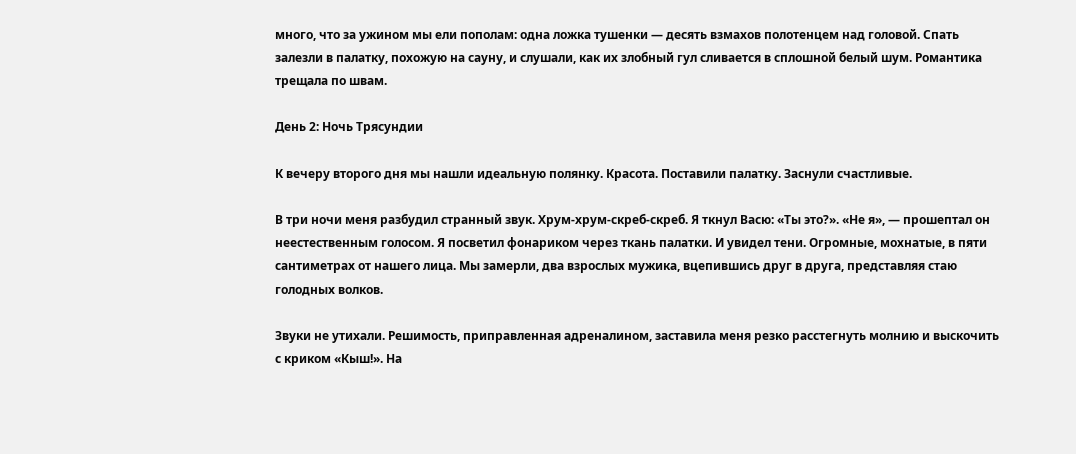много, что за ужином мы ели пополам: одна ложка тушенки — десять взмахов полотенцем над головой. Спать залезли в палатку, похожую на сауну, и слушали, как их злобный гул сливается в сплошной белый шум. Романтика трещала по швам.

День 2: Ночь Трясундии

К вечеру второго дня мы нашли идеальную полянку. Красота. Поставили палатку. Заснули счастливые.

В три ночи меня разбудил странный звук. Хрум-хрум-скреб-скреб. Я ткнул Васю: «Ты это?». «Не я», — прошептал он неестественным голосом. Я посветил фонариком через ткань палатки. И увидел тени. Огромные, мохнатые, в пяти сантиметрах от нашего лица. Мы замерли, два взрослых мужика, вцепившись друг в друга, представляя стаю голодных волков.

Звуки не утихали. Решимость, приправленная адреналином, заставила меня резко расстегнуть молнию и выскочить с криком «Кыш!». На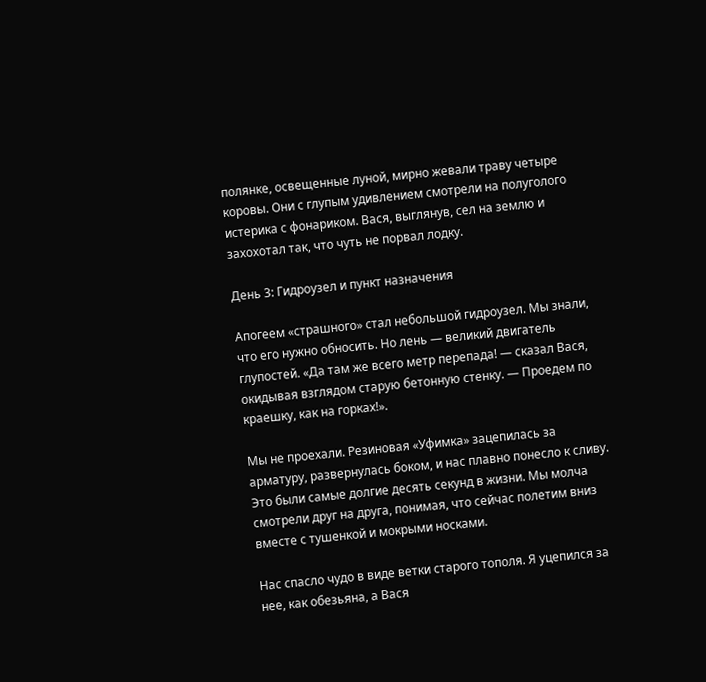полянке, освещенные луной, мирно жевали траву четыре коровы. Они с глупым удивлением смотрели на полуголого истерика с фонариком. Вася, выглянув, сел на землю и захохотал так, что чуть не порвал лодку.

День 3: Гидроузел и пункт назначения

Апогеем «страшного» стал небольшой гидроузел. Мы знали, что его нужно обносить. Но лень — великий двигатель глупостей. «Да там же всего метр перепада! — сказал Вася, окидывая взглядом старую бетонную стенку. — Проедем по краешку, как на горках!».

Мы не проехали. Резиновая «Уфимка» зацепилась за арматуру, развернулась боком, и нас плавно понесло к сливу. Это были самые долгие десять секунд в жизни. Мы молча смотрели друг на друга, понимая, что сейчас полетим вниз вместе с тушенкой и мокрыми носками.

Нас спасло чудо в виде ветки старого тополя. Я уцепился за нее, как обезьяна, а Вася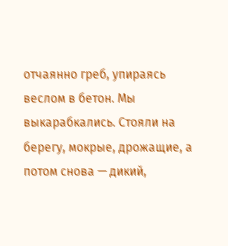отчаянно греб, упираясь веслом в бетон. Мы выкарабкались. Стояли на берегу, мокрые, дрожащие, а потом снова — дикий,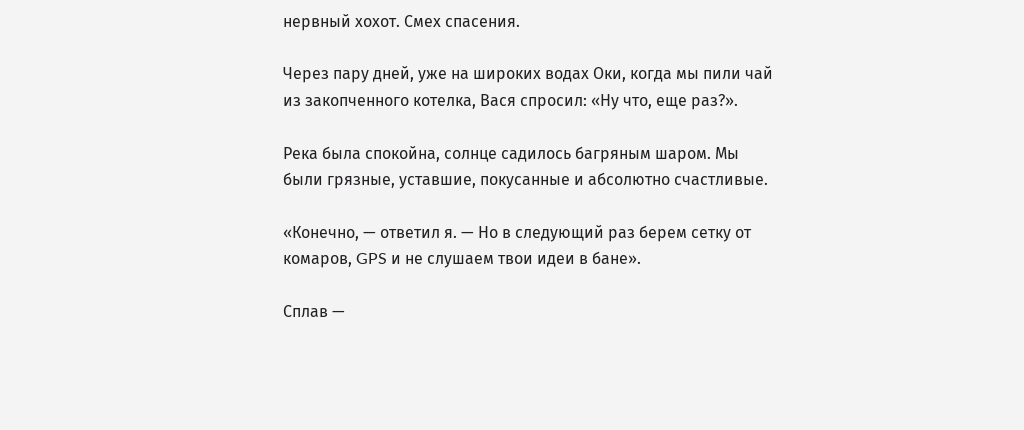нервный хохот. Смех спасения.

Через пару дней, уже на широких водах Оки, когда мы пили чай из закопченного котелка, Вася спросил: «Ну что, еще раз?».

Река была спокойна, солнце садилось багряным шаром. Мы были грязные, уставшие, покусанные и абсолютно счастливые.

«Конечно, — ответил я. — Но в следующий раз берем сетку от комаров, GPS и не слушаем твои идеи в бане».

Сплав —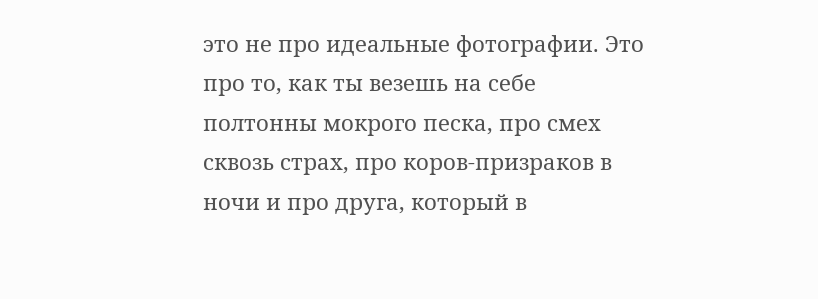это не про идеальные фотографии. Это про то, как ты везешь на себе полтонны мокрого песка, про смех сквозь страх, про коров-призраков в ночи и про друга, который в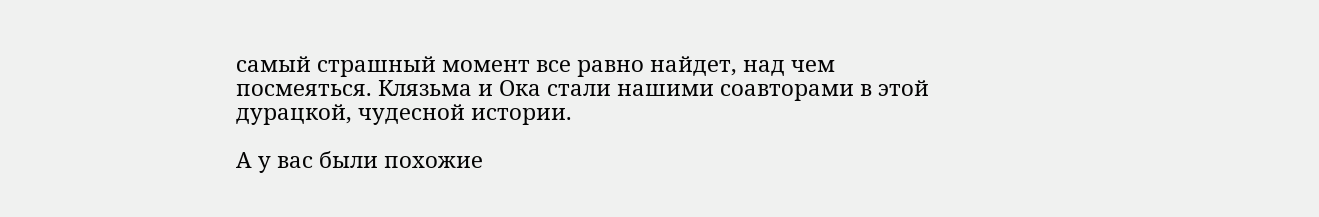самый страшный момент все равно найдет, над чем посмеяться. Клязьма и Ока стали нашими соавторами в этой дурацкой, чудесной истории.

А у вас были похожие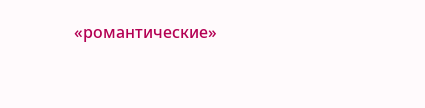«романтические»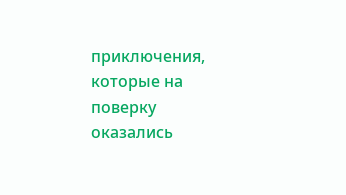приключения, которые на поверку оказались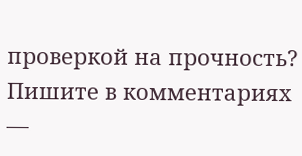проверкой на прочность? Пишите в комментариях —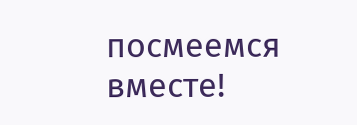посмеемся вместе!